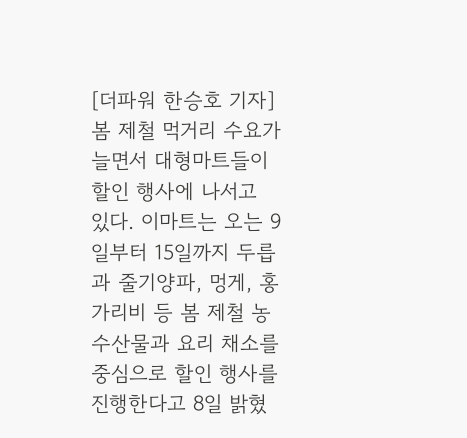[더파워 한승호 기자] 봄 제철 먹거리 수요가 늘면서 대형마트들이 할인 행사에 나서고 있다. 이마트는 오는 9일부터 15일까지 두릅과 줄기양파, 멍게, 홍가리비 등 봄 제철 농수산물과 요리 채소를 중심으로 할인 행사를 진행한다고 8일 밝혔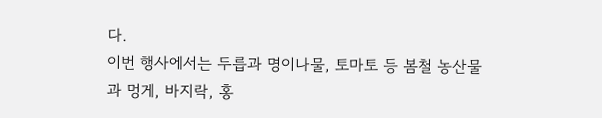다.
이번 행사에서는 두릅과 명이나물, 토마토 등 봄철 농산물과 멍게, 바지락, 홍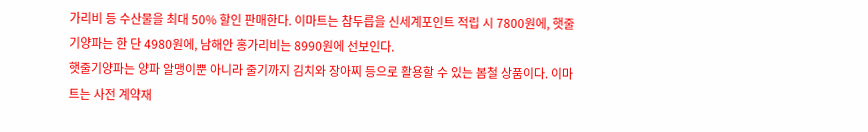가리비 등 수산물을 최대 50% 할인 판매한다. 이마트는 참두릅을 신세계포인트 적립 시 7800원에, 햇줄기양파는 한 단 4980원에, 남해안 홍가리비는 8990원에 선보인다.
햇줄기양파는 양파 알맹이뿐 아니라 줄기까지 김치와 장아찌 등으로 활용할 수 있는 봄철 상품이다. 이마트는 사전 계약재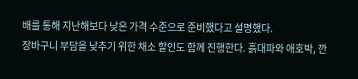배를 통해 지난해보다 낮은 가격 수준으로 준비했다고 설명했다.
장바구니 부담을 낮추기 위한 채소 할인도 함께 진행한다. 흙대파와 애호박, 깐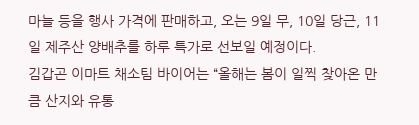마늘 등을 행사 가격에 판매하고, 오는 9일 무, 10일 당근, 11일 제주산 양배추를 하루 특가로 선보일 예정이다.
김갑곤 이마트 채소팀 바이어는 “올해는 봄이 일찍 찾아온 만큼 산지와 유통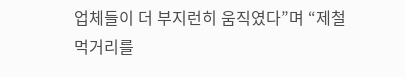업체들이 더 부지런히 움직였다”며 “제철 먹거리를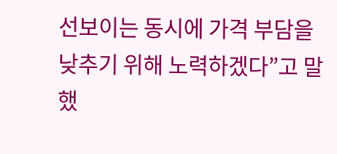선보이는 동시에 가격 부담을 낮추기 위해 노력하겠다”고 말했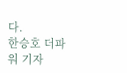다.
한승호 더파워 기자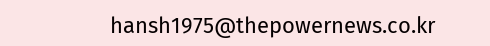hansh1975@thepowernews.co.kr